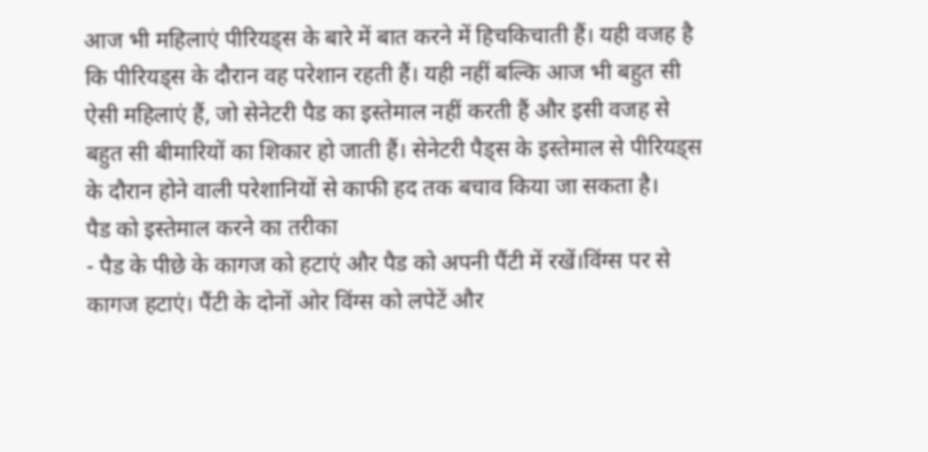आज भी महिलाएं पीरियड्स के बारे में बात करने में हिचकिचाती हैं। यही वजह है कि पीरियड्स के दौरान वह परेशान रहती हैं। यही नहीं बल्कि आज भी बहुत सी ऐसी महिलाएं हैं, जो सेनेटरी पैड का इस्तेमाल नहीं करती हैं और इसी वजह से बहुत सी बीमारियों का शिकार हो जाती हैं। सेनेटरी पैड्स के इस्तेमाल से पीरियड्स के दौरान होने वाली परेशानियों से काफी हद तक बचाव किया जा सकता है।
पैड को इस्तेमाल करने का तरीका
- पैड के पीछे के कागज को हटाएं और पैड को अपनी पैंटी में रखें।विंग्स पर से कागज हटाएं। पैंटी के दोनों ओर विंग्स को लपेटें और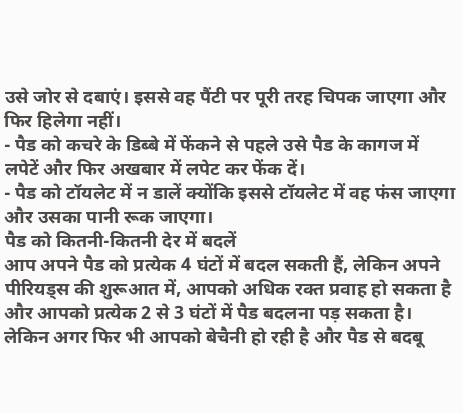उसे जोर से दबाएं। इससे वह पैंटी पर पूरी तरह चिपक जाएगा और फिर हिलेगा नहीं।
- पैड को कचरे के डिब्बे में फेंकने से पहले उसे पैड के कागज में लपेटें और फिर अखबार में लपेट कर फेंक दें।
- पैड को टॉयलेट में न डालें क्योंकि इससे टॉयलेट में वह फंस जाएगा और उसका पानी रूक जाएगा।
पैड को कितनी-कितनी देर में बदलें
आप अपने पैड को प्रत्येक 4 घंटों में बदल सकती हैं, लेकिन अपने पीरियड्स की शुरूआत में, आपको अधिक रक्त प्रवाह हो सकता है और आपको प्रत्येक 2 से 3 घंटों में पैड बदलना पड़ सकता है। लेकिन अगर फिर भी आपको बेचैनी हो रही है और पैड से बदबू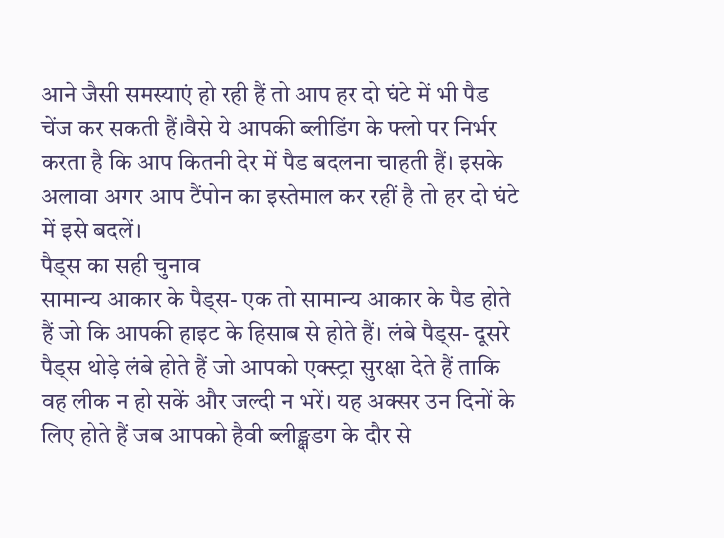आने जैसी समस्याएं हो रही हैं तो आप हर दो घंटे में भी पैड चेंज कर सकती हैं।वैसे ये आपकी ब्लीडिंग के फ्लो पर निर्भर करता है कि आप कितनी देर में पैड बदलना चाहती हैं। इसके अलावा अगर आप टैंपोन का इस्तेमाल कर रहीं है तो हर दो घंटे में इसे बदलें।
पैड्स का सही चुनाव
सामान्य आकार के पैड्स- एक तो सामान्य आकार के पैड होते हैं जो कि आपकी हाइट के हिसाब से होते हैं। लंबे पैड्स- दूसरे पैड्स थोड़े लंबे होते हैं जो आपको एक्स्ट्रा सुरक्षा देते हैं ताकि वह लीक न हो सकें और जल्दी न भरें। यह अक्सर उन दिनों के लिए होते हैं जब आपको हैवी ब्लीङ्क्षडग के दौर से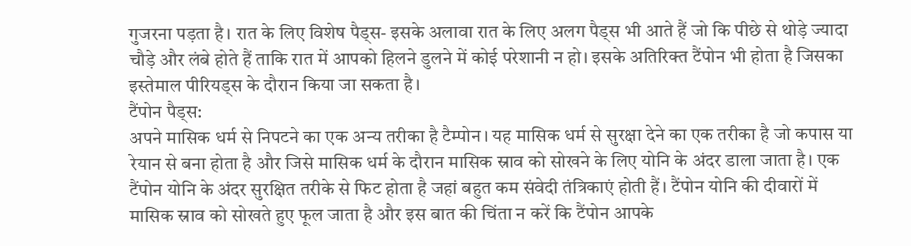गुजरना पड़ता है। रात के लिए विशेष पैड्स- इसके अलावा रात के लिए अलग पैड्स भी आते हैं जो कि पीछे से थोड़े ज्यादा चौड़े और लंबे होते हैं ताकि रात में आपको हिलने डुलने में कोई परेशानी न हो। इसके अतिरिक्त टैंपोन भी होता है जिसका इस्तेमाल पीरियड्स के दौरान किया जा सकता है।
टैंपोन पैड्स:
अपने मासिक धर्म से निपटने का एक अन्य तरीका है टैम्पोन। यह मासिक धर्म से सुरक्षा देने का एक तरीका है जो कपास या रेयान से बना होता है और जिसे मासिक धर्म के दौरान मासिक स्राव को सोखने के लिए योनि के अंदर डाला जाता है। एक टैंपोन योनि के अंदर सुरक्षित तरीके से फिट होता है जहां बहुत कम संवेदी तंत्रिकाएं होती हैं। टैंपोन योनि की दीवारों में मासिक स्राव को सोखते हुए फूल जाता है और इस बात की चिंता न करें कि टैंपोन आपके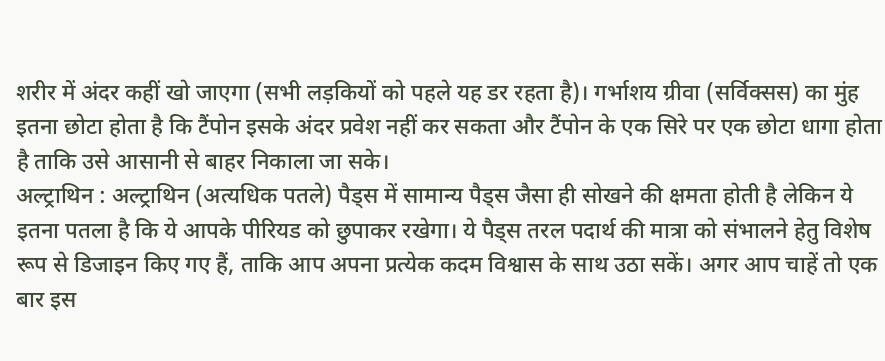शरीर में अंदर कहीं खो जाएगा (सभी लड़कियों को पहले यह डर रहता है)। गर्भाशय ग्रीवा (सर्विक्सस) का मुंह इतना छोटा होता है कि टैंपोन इसके अंदर प्रवेश नहीं कर सकता और टैंपोन के एक सिरे पर एक छोटा धागा होता है ताकि उसे आसानी से बाहर निकाला जा सके।
अल्ट्राथिन : अल्ट्राथिन (अत्यधिक पतले) पैड्स में सामान्य पैड्स जैसा ही सोखने की क्षमता होती है लेकिन ये इतना पतला है कि ये आपके पीरियड को छुपाकर रखेगा। ये पैड्स तरल पदार्थ की मात्रा को संभालने हेतु विशेष रूप से डिजाइन किए गए हैं, ताकि आप अपना प्रत्येक कदम विश्वास के साथ उठा सकें। अगर आप चाहें तो एक बार इस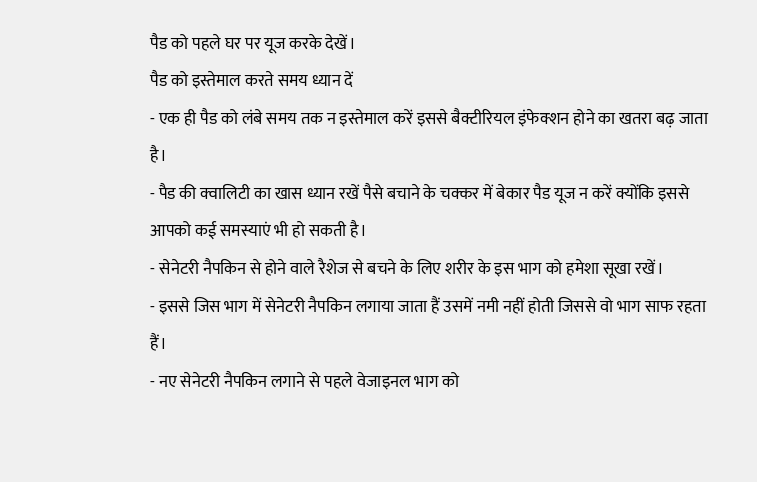पैड को पहले घर पर यूज करके देखें।
पैड को इस्तेमाल करते समय ध्यान दें
- एक ही पैड को लंबे समय तक न इस्तेमाल करें इससे बैक्टीरियल इंफेक्शन होने का खतरा बढ़ जाता है।
- पैड की क्वालिटी का खास ध्यान रखें पैसे बचाने के चक्कर में बेकार पैड यूज न करें क्योंकि इससे आपको कई समस्याएं भी हो सकती है।
- सेनेटरी नैपकिन से होने वाले रैशेज से बचने के लिए शरीर के इस भाग को हमेशा सूखा रखें।
- इससे जिस भाग में सेनेटरी नैपकिन लगाया जाता हैं उसमें नमी नहीं होती जिससे वो भाग साफ रहता हैं।
- नए सेनेटरी नैपकिन लगाने से पहले वेजाइनल भाग को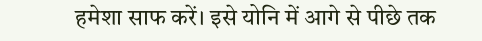हमेशा साफ करें। इसे योनि में आगे से पीछे तक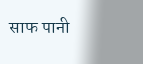साफ पानी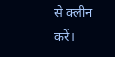से क्लीन करें।